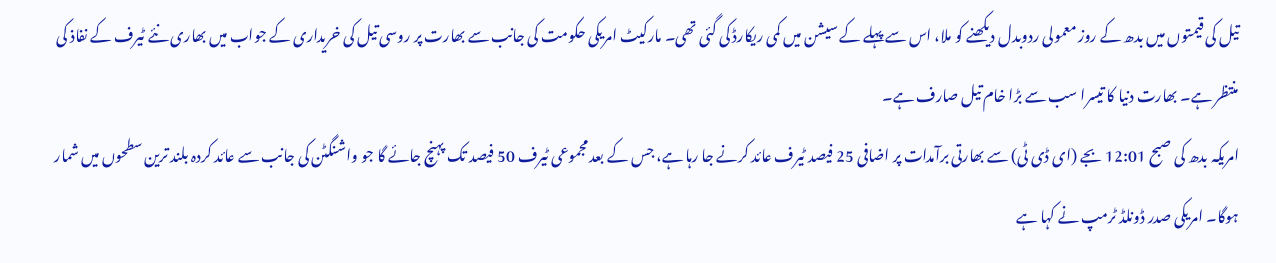تیل کی قیمتوں میں بدھ کے روز معمولی ردوبدل دیکھنے کو ملا، اس سے پہلے کے سیشن میں کمی ریکارڈ کی گئی تھی۔ مارکیٹ امریکی حکومت کی جانب سے بھارت پر روسی تیل کی خریداری کے جواب میں بھاری نئے ٹیرف کے نفاذ کی منتظر ہے۔ بھارت دنیا کا تیسرا سب سے بڑا خام تیل صارف ہے۔
امریکہ بدھ کی صبح 12:01 بجے (ای ڈی ٹی) سے بھارتی برآمدات پر اضافی 25 فیصد ٹیرف عائد کرنے جا رہا ہے، جس کے بعد مجموعی ٹیرف 50 فیصد تک پہنچ جائے گا جو واشنگٹن کی جانب سے عائد کردہ بلند ترین سطحوں میں شمار ہوگا۔ امریکی صدر ڈونلڈ ٹرمپ نے کہا ہے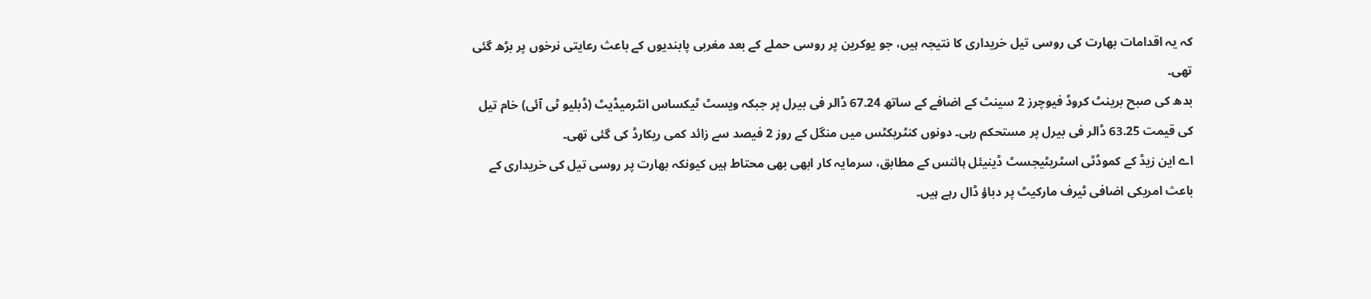کہ یہ اقدامات بھارت کی روسی تیل خریداری کا نتیجہ ہیں، جو یوکرین پر روسی حملے کے بعد مغربی پابندیوں کے باعث رعایتی نرخوں پر بڑھ گئی تھی۔
بدھ کی صبح برینٹ کروڈ فیوچرز 2 سینٹ کے اضافے کے ساتھ 67.24 ڈالر فی بیرل پر جبکہ ویسٹ ٹیکساس انٹرمیڈیٹ (ڈبلیو ٹی آئی) خام تیل کی قیمت 63.25 ڈالر فی بیرل پر مستحکم رہی۔ دونوں کنٹریکٹس میں منگل کے روز 2 فیصد سے زائد کمی ریکارڈ کی گئی تھی۔
اے این زیڈ کے کموڈٹی اسٹریٹیجسٹ ڈینیئل ہائنس کے مطابق، سرمایہ کار ابھی بھی محتاط ہیں کیونکہ بھارت پر روسی تیل کی خریداری کے باعث امریکی اضافی ٹیرف مارکیٹ پر دباؤ ڈال رہے ہیں۔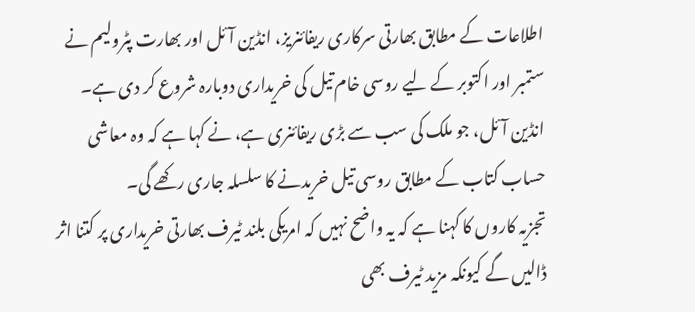اطلاعات کے مطابق بھارتی سرکاری ریفائنریز، انڈین آئل اور بھارت پٹرولیم نے ستمبر اور اکتوبر کے لیے روسی خام تیل کی خریداری دوبارہ شروع کر دی ہے۔ انڈین آئل، جو ملک کی سب سے بڑی ریفائنری ہے، نے کہا ہے کہ وہ معاشی حساب کتاب کے مطابق روسی تیل خریدنے کا سلسلہ جاری رکھے گی۔
تجزیہ کاروں کا کہنا ہے کہ یہ واضح نہیں کہ امریکی بلند ٹیرف بھارتی خریداری پر کتنا اثر ڈالیں گے کیونکہ مزید ٹیرف بھی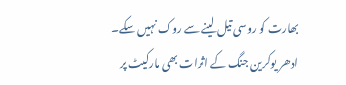بھارت کو روسی تیل لینے سے روک نہیں سکے۔
ادھر یوکرین جنگ کے اثرات بھی مارکیٹ پر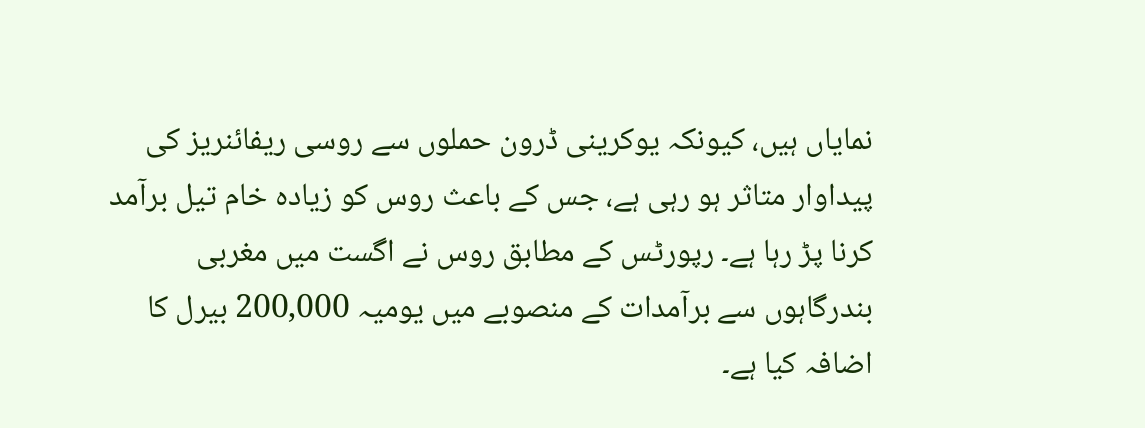نمایاں ہیں، کیونکہ یوکرینی ڈرون حملوں سے روسی ریفائنریز کی پیداوار متاثر ہو رہی ہے، جس کے باعث روس کو زیادہ خام تیل برآمد کرنا پڑ رہا ہے۔ رپورٹس کے مطابق روس نے اگست میں مغربی بندرگاہوں سے برآمدات کے منصوبے میں یومیہ 200,000 بیرل کا اضافہ کیا ہے۔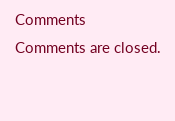Comments
Comments are closed.